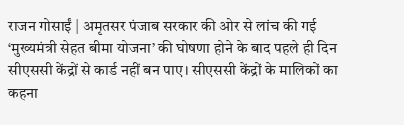राजन गोसाईं | अमृतसर पंजाब सरकार की ओर से लांच की गई ‘मुख्यमंत्री सेहत बीमा योजना’ की घोषणा होने के बाद पहले ही दिन सीएससी केंद्रों से कार्ड नहीं बन पाए। सीएससी केंद्रों के मालिकों का कहना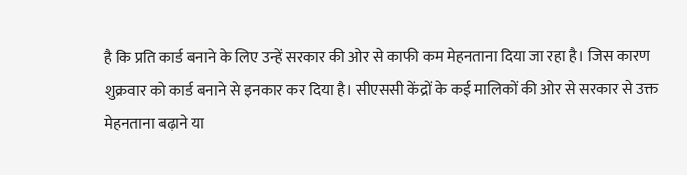है कि प्रति कार्ड बनाने के लिए उन्हें सरकार की ओर से काफी कम मेहनताना दिया जा रहा है। जिस कारण शुक्रवार को कार्ड बनाने से इनकार कर दिया है। सीएससी केंद्रों के कई मालिकों की ओर से सरकार से उक्त मेहनताना बढ़ाने या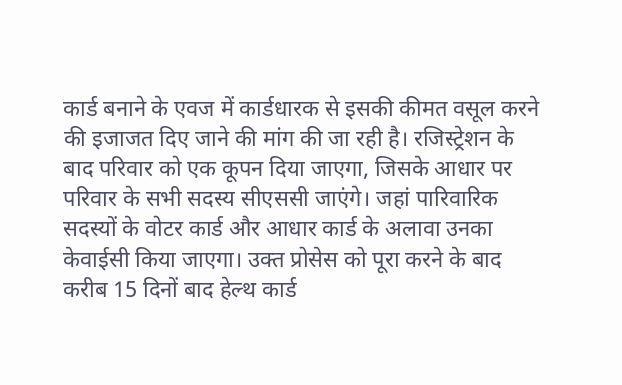कार्ड बनाने के एवज में कार्डधारक से इसकी कीमत वसूल करने की इजाजत दिए जाने की मांग की जा रही है। रजिस्ट्रेशन के बाद परिवार को एक कूपन दिया जाएगा, जिसके आधार पर परिवार के सभी सदस्य सीएससी जाएंगे। जहां पारिवारिक सदस्यों के वोटर कार्ड और आधार कार्ड के अलावा उनका केवाईसी किया जाएगा। उक्त प्रोसेस को पूरा करने के बाद करीब 15 दिनों बाद हेल्थ कार्ड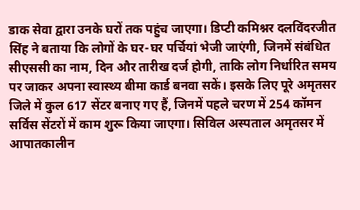डाक सेवा द्वारा उनके घरों तक पहुंच जाएगा। डिप्टी कमिश्नर दलविंदरजीत सिंह ने बताया कि लोगों के घर-घर पर्चियां भेजी जाएंगी, जिनमें संबंधित सीएससी का नाम, दिन और तारीख दर्ज होगी, ताकि लोग निर्धारित समय पर जाकर अपना स्वास्थ्य बीमा कार्ड बनवा सकें। इसके लिए पूरे अमृतसर जिले में कुल 617 सेंटर बनाए गए हैं, जिनमें पहले चरण में 254 कॉमन सर्विस सेंटरों में काम शुरू किया जाएगा। सिविल अस्पताल अमृतसर में आपातकालीन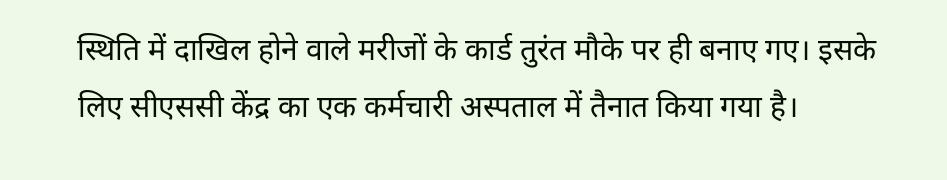स्थिति में दाखिल होने वाले मरीजों के कार्ड तुरंत मौके पर ही बनाए गए। इसके लिए सीएससी केंद्र का एक कर्मचारी अस्पताल में तैनात किया गया है।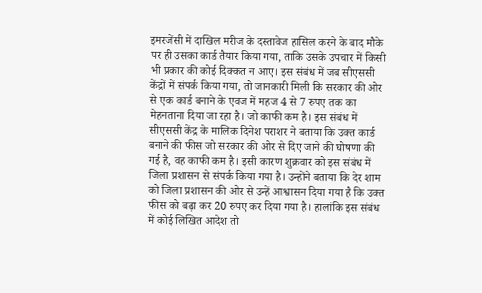इमरजेंसी में दाखिल मरीज के दस्तावेज हासिल करने के बाद मौके पर ही उसका कार्ड तैयार किया गया, ताकि उसके उपचार में किसी भी प्रकार की कोई दिक्कत न आए। इस संबंध में जब सीएससी केंद्रों में संपर्क किया गया, तो जानकारी मिली कि सरकार की ओर से एक कार्ड बनाने के एवज में महज 4 से 7 रुपए तक का मेहनताना दिया जा रहा है। जो काफी कम है। इस संबंध में सीएससी केंद्र के मालिक दिनेश पराशर ने बताया कि उक्त कार्ड बनाने की फीस जो सरकार की ओर से दिए जाने की घोषणा की गई है, वह काफी कम है। इसी कारण शुक्रवार को इस संबंध में जिला प्रशासन से संपर्क किया गया है। उन्होंने बताया कि देर शाम को जिला प्रशासन की ओर से उन्हें आश्वासन दिया गया है कि उक्त फीस को बढ़ा कर 20 रुपए कर दिया गया है। हालांकि इस संबंध में कोई लिखित आदेश तो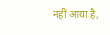नहीं आया है,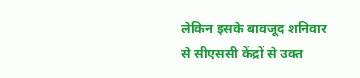लेकिन इसके बावजूद शनिवार से सीएससी केंद्रों से उक्त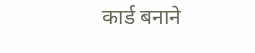कार्ड बनाने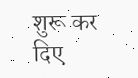शुरू कर दिए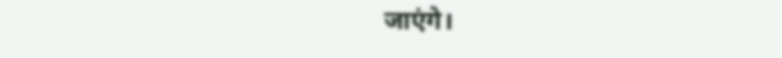जाएंगे।